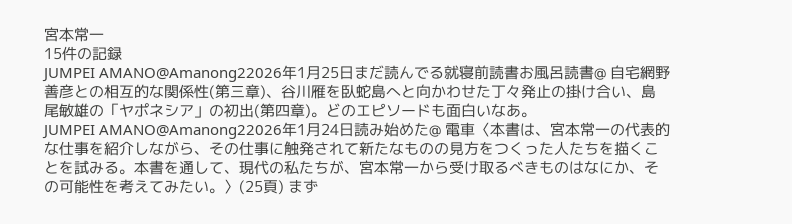宮本常一
15件の記録
JUMPEI AMANO@Amanong22026年1月25日まだ読んでる就寝前読書お風呂読書@ 自宅網野善彦との相互的な関係性(第三章)、谷川雁を臥蛇島へと向かわせた丁々発止の掛け合い、島尾敏雄の「ヤポネシア」の初出(第四章)。どのエピソードも面白いなあ。
JUMPEI AMANO@Amanong22026年1月24日読み始めた@ 電車〈本書は、宮本常一の代表的な仕事を紹介しながら、その仕事に触発されて新たなものの見方をつくった人たちを描くことを試みる。本書を通して、現代の私たちが、宮本常一から受け取るべきものはなにか、その可能性を考えてみたい。〉(25頁) まず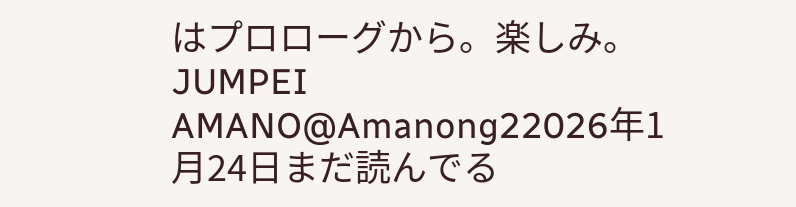はプロローグから。楽しみ。
JUMPEI AMANO@Amanong22026年1月24日まだ読んでる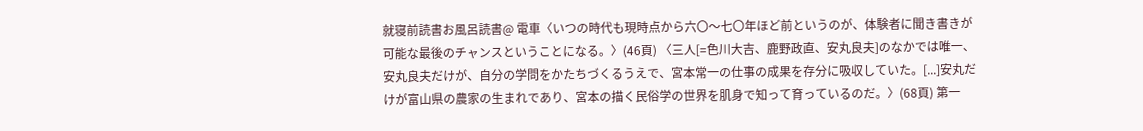就寝前読書お風呂読書@ 電車〈いつの時代も現時点から六〇〜七〇年ほど前というのが、体験者に聞き書きが可能な最後のチャンスということになる。〉(46頁) 〈三人[=色川大吉、鹿野政直、安丸良夫]のなかでは唯一、安丸良夫だけが、自分の学問をかたちづくるうえで、宮本常一の仕事の成果を存分に吸収していた。[...]安丸だけが富山県の農家の生まれであり、宮本の描く民俗学の世界を肌身で知って育っているのだ。〉(68頁) 第一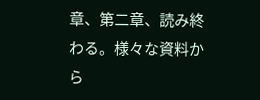章、第二章、読み終わる。様々な資料から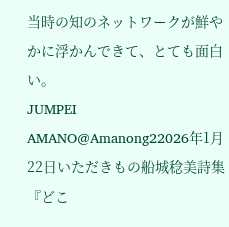当時の知のネットワークが鮮やかに浮かんできて、とても面白い。
JUMPEI AMANO@Amanong22026年1月22日いただきもの船城稔美詩集『どこ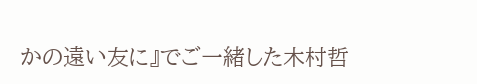かの遠い友に』でご一緒した木村哲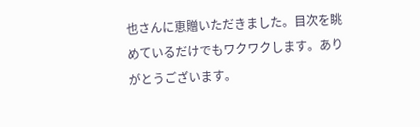也さんに恵贈いただきました。目次を眺めているだけでもワクワクします。ありがとうございます。